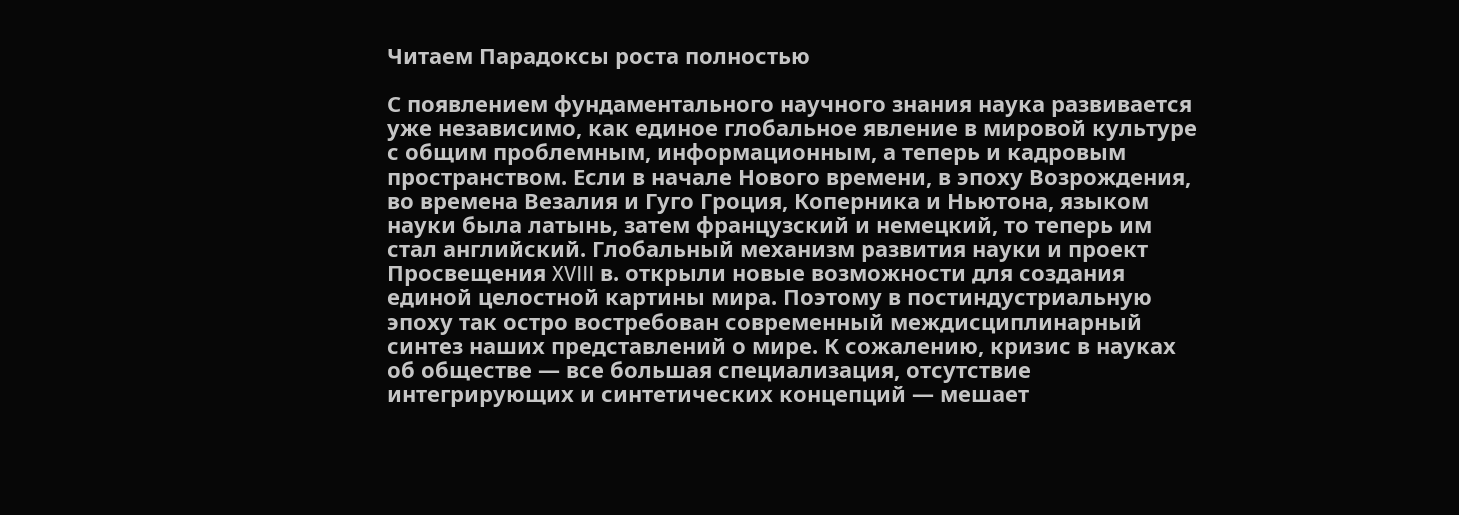Читаем Парадоксы роста полностью

С появлением фундаментального научного знания наука развивается уже независимо, как единое глобальное явление в мировой культуре с общим проблемным, информационным, а теперь и кадровым пространством. Если в начале Нового времени, в эпоху Возрождения, во времена Везалия и Гуго Гроция, Коперника и Ньютона, языком науки была латынь, затем французский и немецкий, то теперь им стал английский. Глобальный механизм развития науки и проект Просвещения XVIII в. открыли новые возможности для создания единой целостной картины мира. Поэтому в постиндустриальную эпоху так остро востребован современный междисциплинарный синтез наших представлений о мире. К сожалению, кризис в науках об обществе — все большая специализация, отсутствие интегрирующих и синтетических концепций — мешает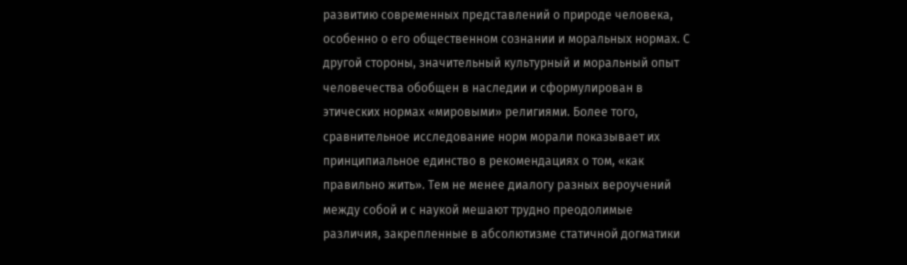развитию современных представлений о природе человека, особенно о его общественном сознании и моральных нормах. С другой стороны, значительный культурный и моральный опыт человечества обобщен в наследии и сформулирован в этических нормах «мировыми» религиями. Более того, сравнительное исследование норм морали показывает их принципиальное единство в рекомендациях о том, «как правильно жить». Тем не менее диалогу разных вероучений между собой и с наукой мешают трудно преодолимые различия, закрепленные в абсолютизме статичной догматики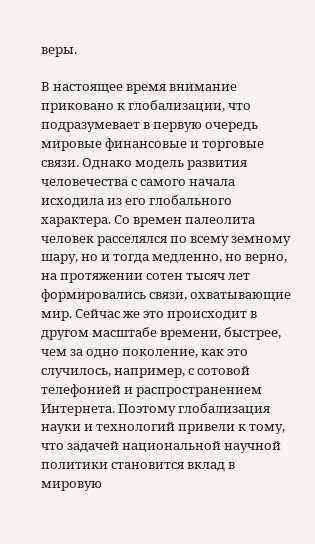веры.

В настоящее время внимание приковано к глобализации, что подразумевает в первую очередь мировые финансовые и торговые связи. Однако модель развития человечества с самого начала исходила из его глобального характера. Со времен палеолита человек расселялся по всему земному шару, но и тогда медленно, но верно, на протяжении сотен тысяч лет формировались связи, охватывающие мир. Сейчас же это происходит в другом масштабе времени, быстрее, чем за одно поколение, как это случилось, например, с сотовой телефонией и распространением Интернета. Поэтому глобализация науки и технологий привели к тому, что задачей национальной научной политики становится вклад в мировую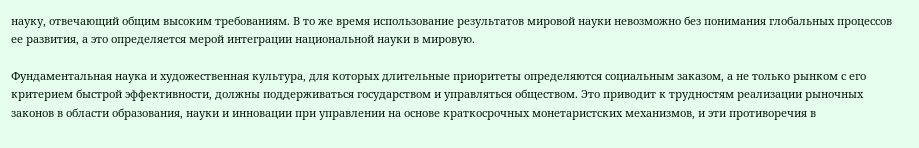науку, отвечающий общим высоким требованиям. В то же время использование результатов мировой науки невозможно без понимания глобальных процессов ее развития, а это определяется мерой интеграции национальной науки в мировую.

Фундаментальная наука и художественная культура, для которых длительные приоритеты определяются социальным заказом, а не только рынком с его критерием быстрой эффективности, должны поддерживаться государством и управляться обществом. Это приводит к трудностям реализации рыночных законов в области образования, науки и инновации при управлении на основе краткосрочных монетаристских механизмов, и эти противоречия в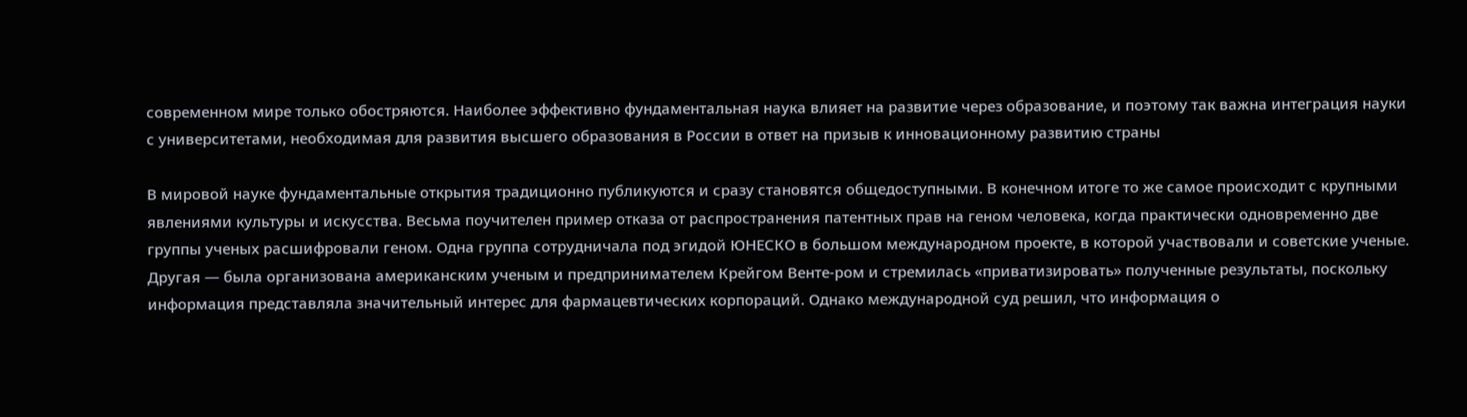современном мире только обостряются. Наиболее эффективно фундаментальная наука влияет на развитие через образование, и поэтому так важна интеграция науки с университетами, необходимая для развития высшего образования в России в ответ на призыв к инновационному развитию страны

В мировой науке фундаментальные открытия традиционно публикуются и сразу становятся общедоступными. В конечном итоге то же самое происходит с крупными явлениями культуры и искусства. Весьма поучителен пример отказа от распространения патентных прав на геном человека, когда практически одновременно две группы ученых расшифровали геном. Одна группа сотрудничала под эгидой ЮНЕСКО в большом международном проекте, в которой участвовали и советские ученые. Другая — была организована американским ученым и предпринимателем Крейгом Венте-ром и стремилась «приватизировать» полученные результаты, поскольку информация представляла значительный интерес для фармацевтических корпораций. Однако международной суд решил, что информация о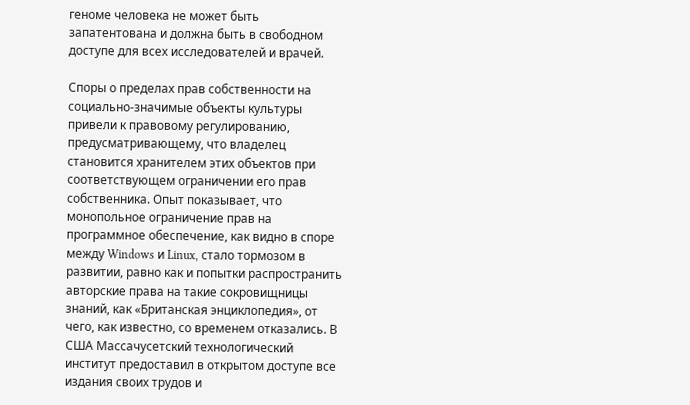геноме человека не может быть запатентована и должна быть в свободном доступе для всех исследователей и врачей.

Споры о пределах прав собственности на социально-значимые объекты культуры привели к правовому регулированию, предусматривающему, что владелец становится хранителем этих объектов при соответствующем ограничении его прав собственника. Опыт показывает, что монопольное ограничение прав на программное обеспечение, как видно в споре между Windows и Linux, стало тормозом в развитии, равно как и попытки распространить авторские права на такие сокровищницы знаний, как «Британская энциклопедия», от чего, как известно, со временем отказались. В США Массачусетский технологический институт предоставил в открытом доступе все издания своих трудов и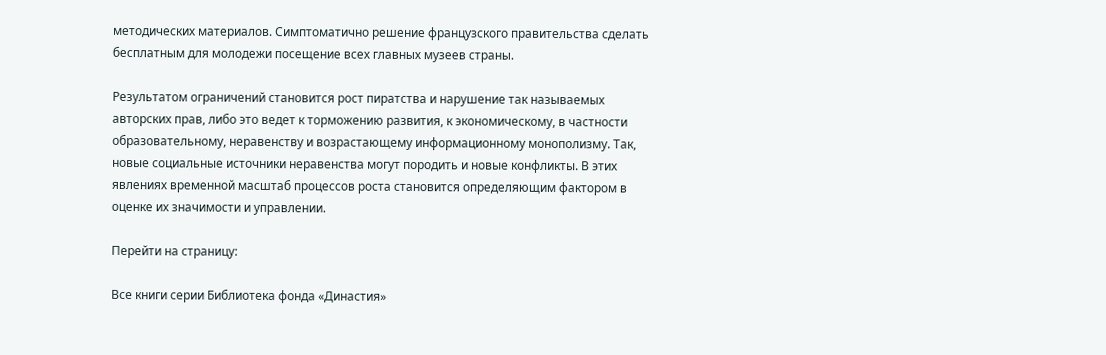методических материалов. Симптоматично решение французского правительства сделать бесплатным для молодежи посещение всех главных музеев страны.

Результатом ограничений становится рост пиратства и нарушение так называемых авторских прав, либо это ведет к торможению развития, к экономическому, в частности образовательному, неравенству и возрастающему информационному монополизму. Так, новые социальные источники неравенства могут породить и новые конфликты. В этих явлениях временной масштаб процессов роста становится определяющим фактором в оценке их значимости и управлении.

Перейти на страницу:

Все книги серии Библиотека фонда «Династия»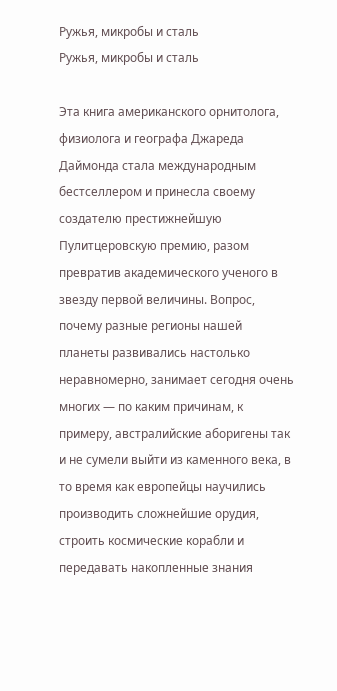Ружья, микробы и сталь
Ружья, микробы и сталь

Эта книга американского орнитолога, физиолога и географа Джареда Даймонда стала международным бестселлером и принесла своему создателю престижнейшую Пулитцеровскую премию, разом превратив академического ученого в звезду первой величины. Вопрос, почему разные регионы нашей планеты развивались настолько неравномерно, занимает сегодня очень многих — по каким причинам, к примеру, австралийские аборигены так и не сумели выйти из каменного века, в то время как европейцы научились производить сложнейшие орудия, строить космические корабли и передавать накопленные знания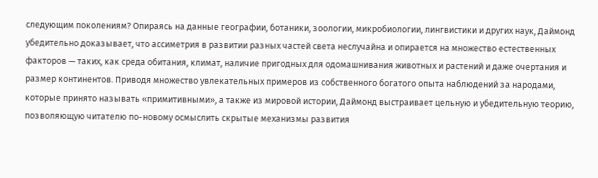следующим поколениям? Опираясь на данные географии, ботаники, зоологии, микробиологии, лингвистики и других наук, Даймонд убедительно доказывает, что ассиметрия в развитии разных частей света неслучайна и опирается на множество естественных факторов — таких, как среда обитания, климат, наличие пригодных для одомашнивания животных и растений и даже очертания и размер континентов. Приводя множество увлекательных примеров из собственного богатого опыта наблюдений за народами, которые принято называть «примитивными», а также из мировой истории, Даймонд выстраивает цельную и убедительную теорию, позволяющую читателю по-новому осмыслить скрытые механизмы развития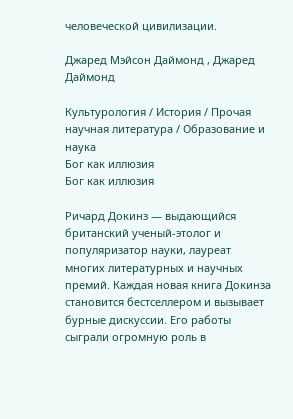человеческой цивилизации.

Джаред Мэйсон Даймонд , Джаред Даймонд

Культурология / История / Прочая научная литература / Образование и наука
Бог как иллюзия
Бог как иллюзия

Ричард Докинз — выдающийся британский ученый-этолог и популяризатор науки, лауреат многих литературных и научных премий. Каждая новая книга Докинза становится бестселлером и вызывает бурные дискуссии. Его работы сыграли огромную роль в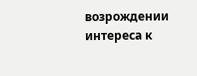возрождении интереса к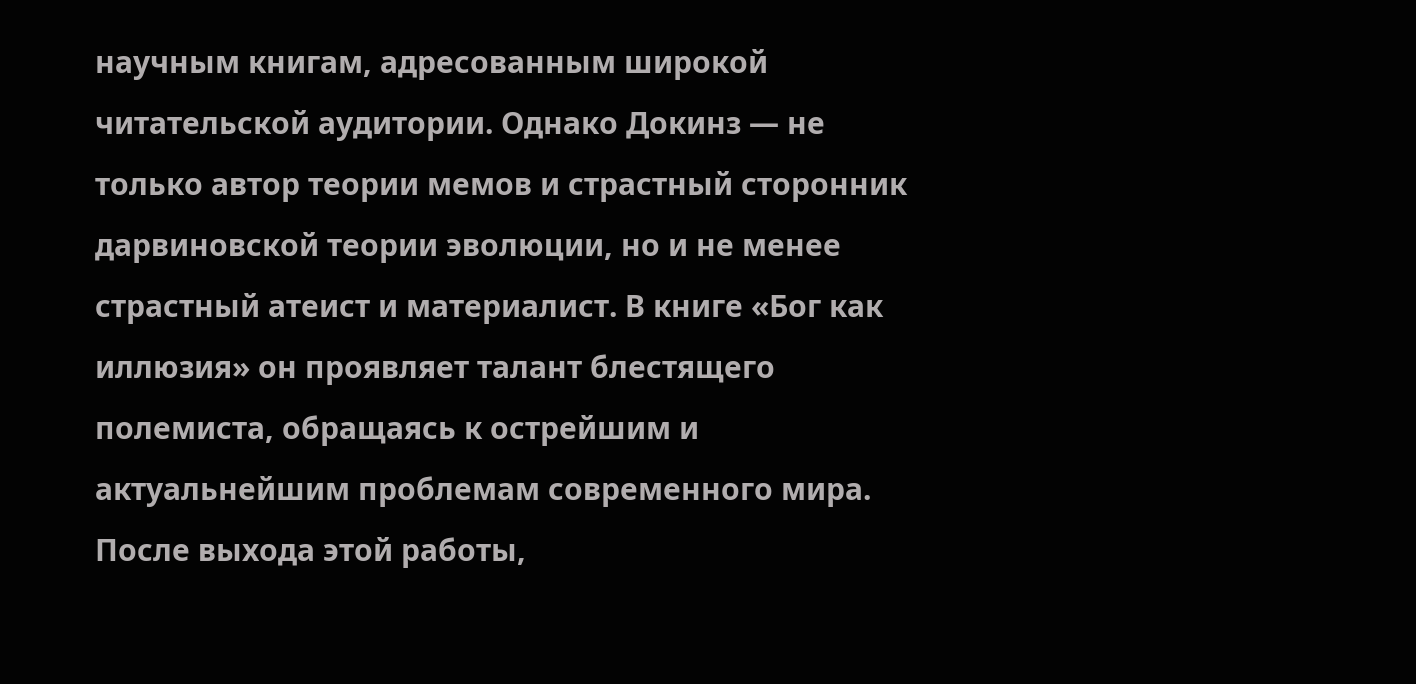научным книгам, адресованным широкой читательской аудитории. Однако Докинз — не только автор теории мемов и страстный сторонник дарвиновской теории эволюции, но и не менее страстный атеист и материалист. В книге «Бог как иллюзия» он проявляет талант блестящего полемиста, обращаясь к острейшим и актуальнейшим проблемам современного мира. После выхода этой работы,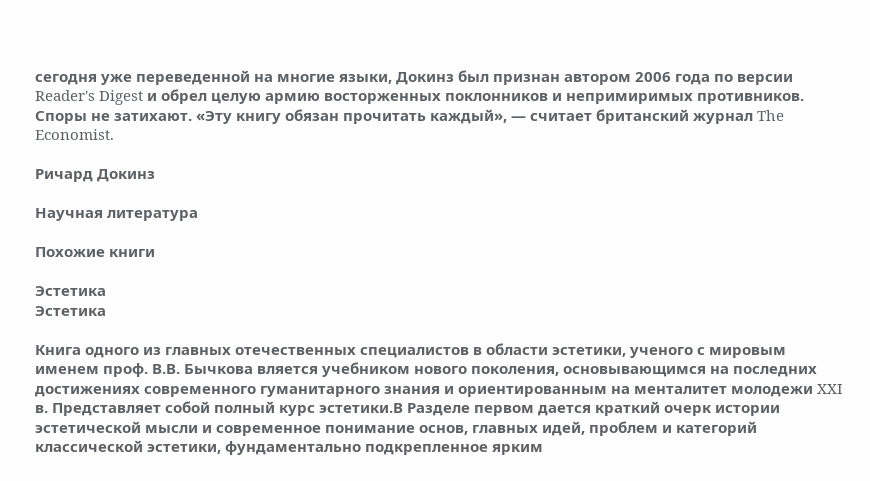сегодня уже переведенной на многие языки, Докинз был признан автором 2006 года по версии Reader's Digest и обрел целую армию восторженных поклонников и непримиримых противников. Споры не затихают. «Эту книгу обязан прочитать каждый», — считает британский журнал The Economist.

Ричард Докинз

Научная литература

Похожие книги

Эстетика
Эстетика

Книга одного из главных отечественных специалистов в области эстетики, ученого с мировым именем проф. В.В. Бычкова вляется учебником нового поколения, основывающимся на последних достижениях современного гуманитарного знания и ориентированным на менталитет молодежи XXI в. Представляет собой полный курс эстетики.В Разделе первом дается краткий очерк истории эстетической мысли и современное понимание основ, главных идей, проблем и категорий классической эстетики, фундаментально подкрепленное ярким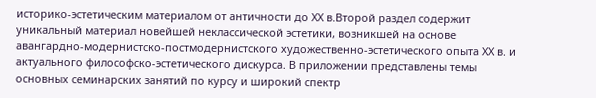историко-эстетическим материалом от античности до ХХ в.Второй раздел содержит уникальный материал новейшей неклассической эстетики, возникшей на основе авангардно-модернистско-постмодернистского художественно-эстетического опыта ХХ в. и актуального философско-эстетического дискурса. В приложении представлены темы основных семинарских занятий по курсу и широкий спектр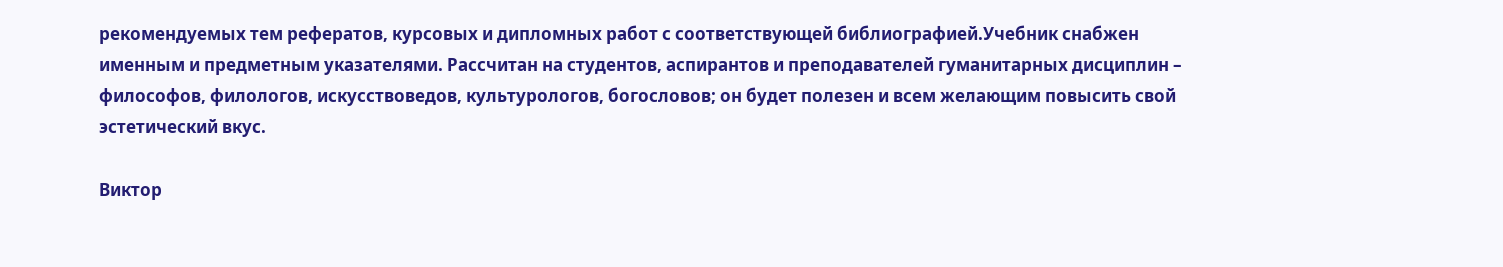рекомендуемых тем рефератов, курсовых и дипломных работ с соответствующей библиографией.Учебник снабжен именным и предметным указателями. Рассчитан на студентов, аспирантов и преподавателей гуманитарных дисциплин – философов, филологов, искусствоведов, культурологов, богословов; он будет полезен и всем желающим повысить свой эстетический вкус.

Виктор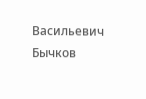Васильевич Бычков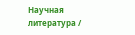Научная литература /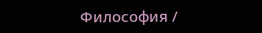Философия /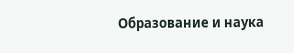Образование и наука